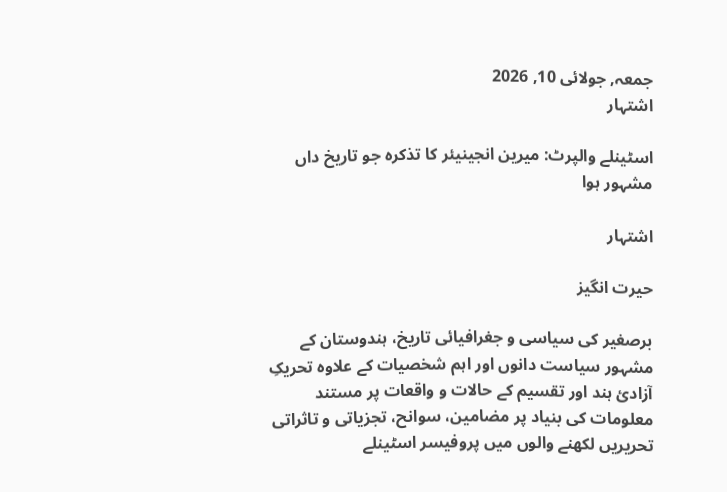جمعہ, جولائی 10, 2026
اشتہار

اسٹینلے والپرٹ: میرین انجینیئر کا تذکرہ جو تاریخ داں مشہور ہوا

اشتہار

حیرت انگیز

برصغیر کی سیاسی و جغرافیائی تاریخ، ہندوستان کے مشہور سیاست دانوں اور اہم شخصیات کے علاوہ تحریکِ آزادیٔ ہند اور تقسیم کے حالات و واقعات پر مستند معلومات کی بنیاد پر مضامین، سوانح، تجزیاتی و تاثراتی تحریریں لکھنے والوں میں پروفیسر اسٹینلے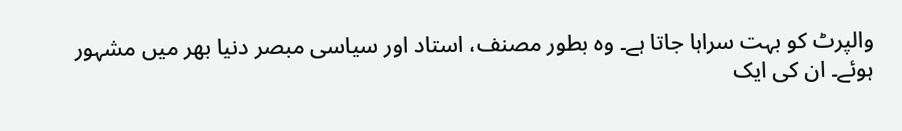والپرٹ کو بہت سراہا جاتا ہے۔ وہ بطور مصنف، استاد اور سیاسی مبصر دنیا بھر میں‌ مشہور ہوئے۔ ان کی ایک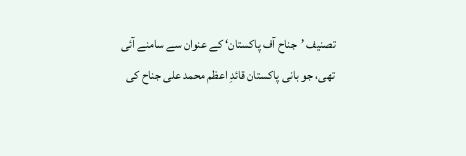تصنیف ’جناح آف پاکستان‘ کے عنوان سے سامنے آئی تھی، جو بانی پاکستان قائدِ اعظم محمد علی جناح کی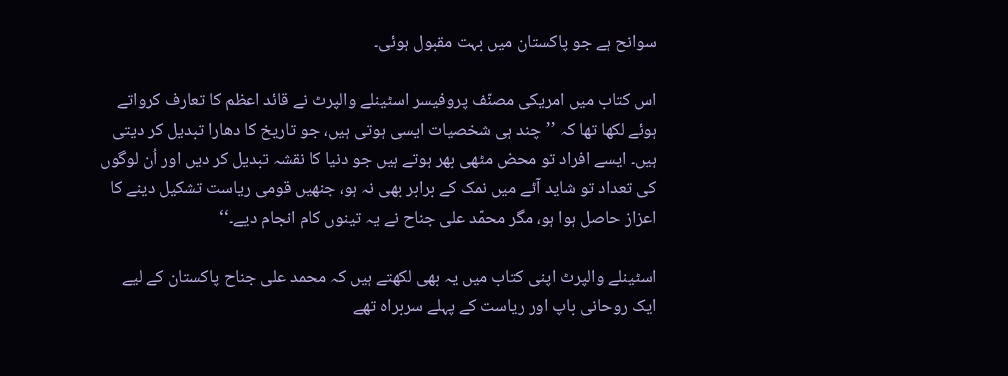سوانح ہے جو پاکستان میں بہت مقبول ہوئی۔

اس کتاب میں امریکی مصنّف پروفیسر اسٹینلے والپرٹ نے قائد اعظم کا تعارف کرواتے ہوئے لکھا تھا کہ ’’ چند ہی شخصیات ایسی ہوتی ہیں، جو تاریخ کا دھارا تبدیل کر دیتی ہیں۔ ایسے افراد تو محض مٹھی بھر ہوتے ہیں جو دنیا کا نقشہ تبدیل کر دیں اور اُن لوگوں کی تعداد تو شاید آٹے میں نمک کے برابر بھی نہ ہو، جنھیں قومی ریاست تشکیل دینے کا اعزاز حاصل ہوا ہو، مگر محمّد علی جناح نے یہ تینوں کام انجام دیے۔‘‘

اسٹینلے والپرٹ اپنی کتاب میں یہ بھی لکھتے ہیں کہ محمد علی جناح پاکستان کے لیے ایک روحانی باپ اور ریاست کے پہلے سربراہ تھے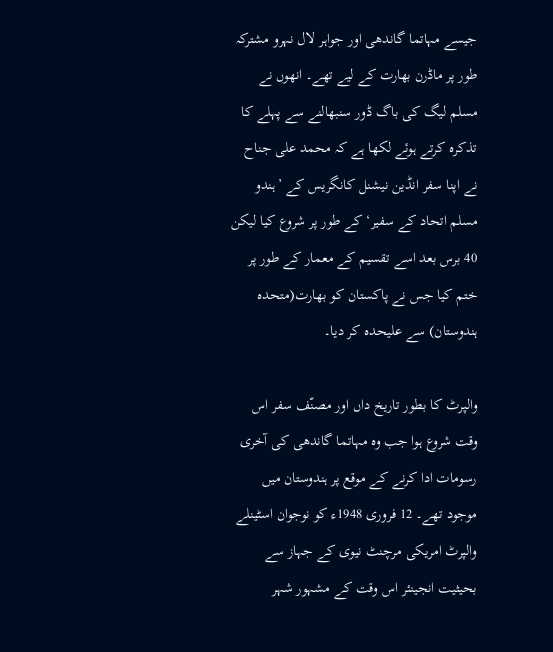جیسے مہاتما گاندھی اور جواہر لال نہرو مشترکہ طور پر ماڈرن بھارت کے لیے تھے۔ انھوں نے مسلم لیگ کی باگ ڈور سنبھالنے سے پہلے کا تذکرہ کرتے ہوئے لکھا ہے کہ محمد علی جناح نے اپنا سفر انڈین نیشنل کانگریس کے ’ہندو مسلم اتحاد کے سفیر‘ کے طور پر شروع کیا لیکن 40 برس بعد اسے تقسیم کے معمار کے طور پر ختم کیا جس نے پاکستان کو بھارت(متحدہ ہندوستان) سے علیحدہ کر دیا۔

والپرٹ کا بطور تاریخ داں اور مصنّف سفر اس وقت شروع ہوا جب وہ مہاتما گاندھی کی آخری رسومات ادا کرنے کے موقع پر ہندوستان میں موجود تھے۔ 12 فروری 1948ء کو نوجوان اسٹینلے والپرٹ امریکی مرچنٹ نیوی کے جہاز سے بحیثیت انجینئر اس وقت کے مشہور شہر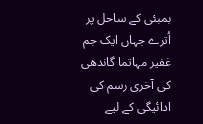بمبئی کے ساحل پر اُترے جہاں ایک جم غفیر مہاتما گاندھی کی آخری رسم کی ادائیگی کے لیے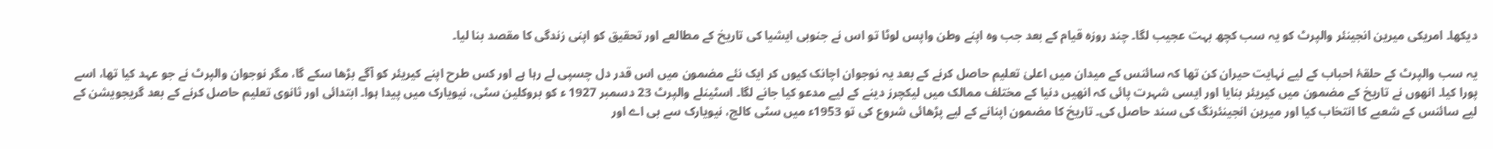دیکھا۔ امریکی میرین انجینئر والپرٹ کو یہ سب کچھ بہت عجیب لگا۔ چند روزہ قیام کے بعد جب وہ اپنے وطن واپس لوٹا تو اس نے جنوبی ایشیا کی تاریخ کے مطالعے اور تحقیق کو اپنی زندگی کا مقصد بنا لیا۔

یہ سب والپرٹ کے حلقۂ احباب کے لیے نہایت حیران کن تھا کہ سائنس کے میدان میں اعلیٰ تعلیم حاصل کرنے کے بعد یہ نوجوان اچانک کیوں کر ایک نئے مضمون میں اس قدر دل چسپی لے رہا ہے اور کس طرح‌ اپنے کیریئر کو آگے بڑھا سکے گا، مگر نوجوان والپرٹ نے جو عہد کیا تھا، اسے پورا کیا۔ انھوں نے تاریخ کے مضمون میں کیریئر بنایا اور ایسی شہرت پائی کہ انھیں دنیا کے مختلف ممالک میں لیکچرز دینے کے لیے مدعو کیا جانے لگا۔ اسٹینلے والپرٹ 23 دسمبر 1927 ء کو بروکلین سٹی، نیویارک میں پیدا ہوا۔ ابتدائی اور ثانوی تعلیم حاصل کرنے کے بعد گریجویشن کے لیے سائنس کے شعبے کا انتخاب کیا اور میرین انجینئرنگ کی سند حاصل کی۔ تاریخ کا مضمون اپنانے کے لیے پڑھائی شروع کی تو 1953ء میں سٹی کالج، نیویارک سے بی اے اور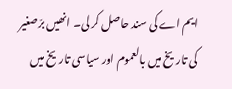ایم اے کی سند حاصل کر لی۔ انھیں برّصغیر کی تاریخ میں بالعموم اور سیاسی تاریخ میں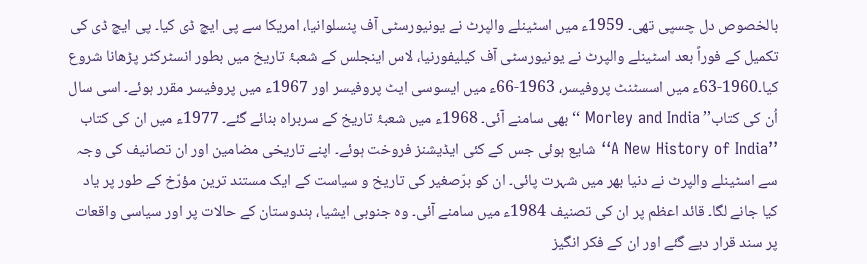بالخصوص دل چسپی تھی۔ 1959ء میں اسٹینلے والپرٹ نے یونیورسٹی آف پنسلوانیا، امریکا سے پی ایچ ڈی کیا۔ پی ایچ ڈی کی تکمیل کے فوراً بعد اسٹینلے والپرٹ نے یونیورسٹی آف کیلیفورنیا، لاس اینجلس کے شعبۂ تاریخ میں بطور انسٹرکٹر پڑھانا شروع کیا۔1960-63ء میں اسسٹنٹ پروفیسر، 1963-66ء میں ایسوسی ایٹ پروفیسر اور 1967ء میں پروفیسر مقرر ہوئے۔ اسی سال اُن کی کتاب’’ Morley and India ‘‘بھی سامنے آئی۔ 1968ء میں شعبۂ تاریخ کے سربراہ بنائے گئے۔ 1977ء میں ان کی کتاب ’’A New History of India‘‘ شایع ہوئی جس کے کئی ایڈیشنز فروخت ہوئے۔ اپنے تاریخی مضامین اور ان تصانیف کی وجہ سے اسٹینلے والپرٹ نے دنیا بھر میں شہرت پائی۔ ان کو برّصغیر کی تاریخ و سیاست کے ایک مستند ترین مؤرّخ کے طور پر یاد کیا جانے لگا۔ قائد اعظم پر ان کی تصنیف 1984ء میں سامنے آئی۔ وہ جنوبی ایشیا، ہندوستان کے حالات پر اور سیاسی واقعات پر سند قرار دیے گئے اور ان کے فکر انگیز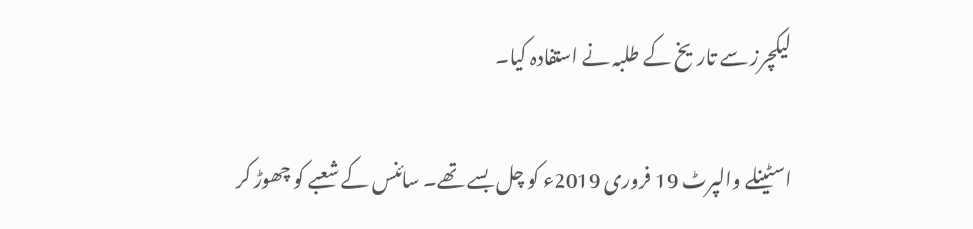لیکچرز سے تاریخ کے طلبہ نے استفادہ کیا۔

اسٹینلے والپرٹ 19 فروری 2019ء کو چل بسے تھے۔ سائنس کے شعبے کو چھوڑ کر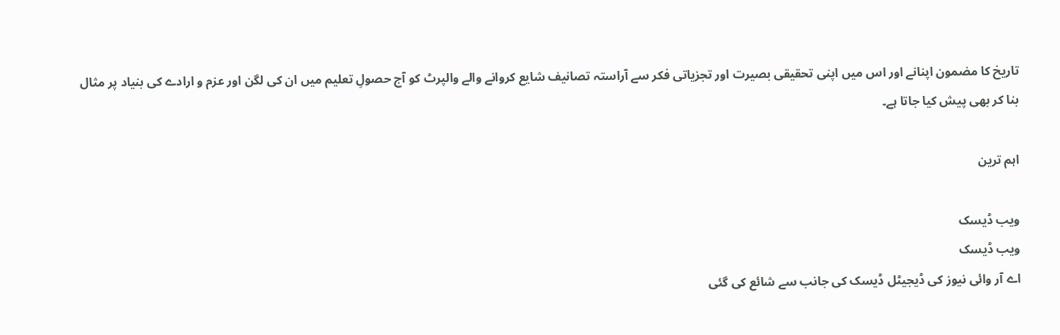تاریخ کا مضمون اپنانے اور اس میں اپنی تحقیقی بصیرت اور تجزیاتی فکر سے آراستہ تصانیف شایع کروانے والے والپرٹ کو آج حصولِ‌ تعلیم میں ان کی لگن اور عزم و ارادے کی بنیاد پر مثال بنا کر بھی پیش کیا جاتا ہے۔

اہم ترین

ویب ڈیسک
ویب ڈیسک
اے آر وائی نیوز کی ڈیجیٹل ڈیسک کی جانب سے شائع کی گئی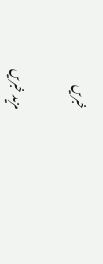خبریں

مزید خبریں